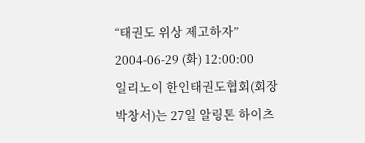“태권도 위상 제고하자”
2004-06-29 (화) 12:00:00
일리노이 한인태권도협회(회장 박창서)는 27일 알링톤 하이츠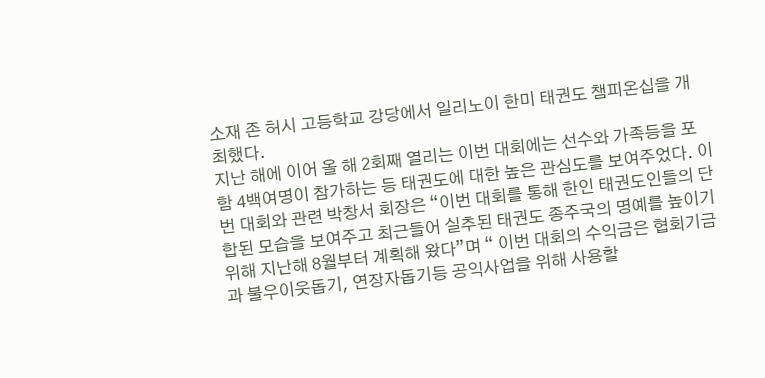소재 존 허시 고등학교 강당에서 일리노이 한미 태권도 챔피온십을 개최했다.
지난 해에 이어 올 해 2회째 열리는 이번 대회에는 선수와 가족등을 포함 4백여명이 참가하는 등 태권도에 대한 높은 관심도를 보여주었다. 이번 대회와 관련 박창서 회장은 “이번 대회를 통해 한인 태권도인들의 단합된 모습을 보여주고 최근들어 실추된 태권도 종주국의 명예를 높이기 위해 지난해 8월부터 계획해 왔다”며 “ 이번 대회의 수익금은 협회기금과 불우이웃돕기, 연장자돕기등 공익사업을 위해 사용할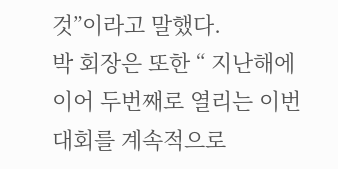것”이라고 말했다.
박 회장은 또한 “ 지난해에 이어 두번째로 열리는 이번 대회를 계속적으로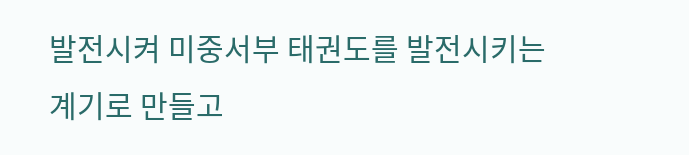발전시켜 미중서부 태권도를 발전시키는 계기로 만들고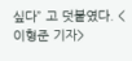싶다” 고 덧붙였다. <이형준 기자>